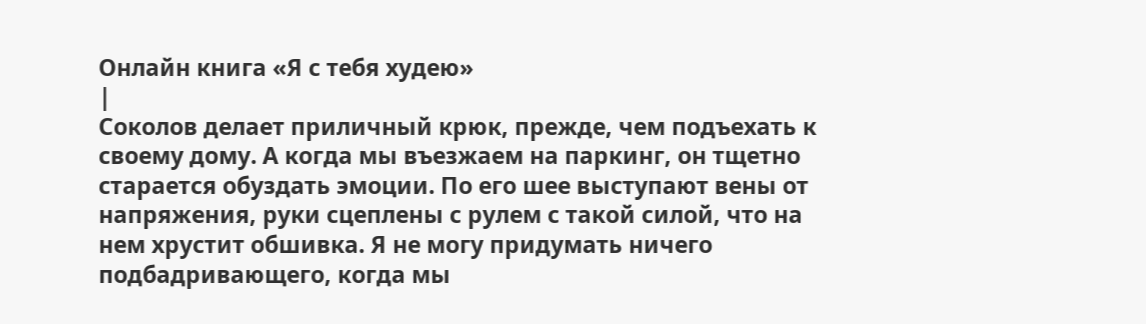Онлайн книга «Я с тебя худею»
|
Соколов делает приличный крюк, прежде, чем подъехать к своему дому. А когда мы въезжаем на паркинг, он тщетно старается обуздать эмоции. По его шее выступают вены от напряжения, руки сцеплены с рулем с такой силой, что на нем хрустит обшивка. Я не могу придумать ничего подбадривающего, когда мы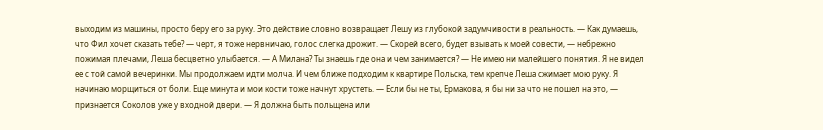выходим из машины, просто беру его за руку. Это действие словно возвращает Лешу из глубокой задумчивости в реальность. — Как думаешь, что Фил хочет сказать тебе? — черт, я тоже нервничаю, голос слегка дрожит. — Скорей всего, будет взывать к моей совести, — небрежно пожимая плечами, Леша бесцветно улыбается. — А Милана? Ты знаешь где она и чем занимается? — Не имею ни малейшего понятия. Я не видел ее с той самой вечеринки. Мы продолжаем идти молча. И чем ближе подходим к квартире Польска, тем крепче Леша сжимает мою руку. Я начинаю морщиться от боли. Еще минута и мои кости тоже начнут хрустеть. — Если бы не ты, Ермакова, я бы ни за что не пошел на это, — признается Соколов уже у входной двери. — Я должна быть польщена или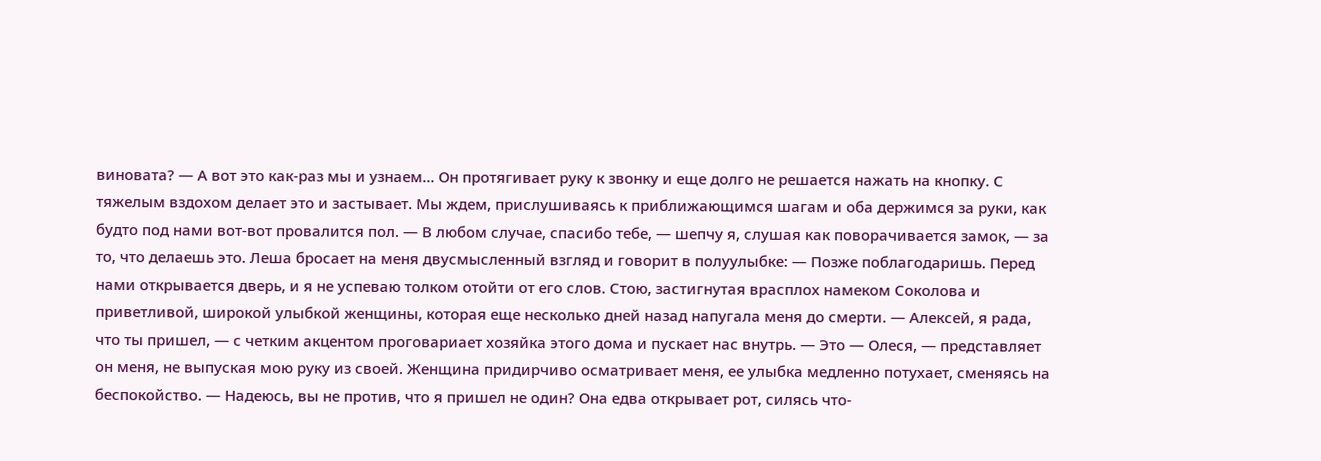виновата? — А вот это как-раз мы и узнаем… Он протягивает руку к звонку и еще долго не решается нажать на кнопку. С тяжелым вздохом делает это и застывает. Мы ждем, прислушиваясь к приближающимся шагам и оба держимся за руки, как будто под нами вот-вот провалится пол. — В любом случае, спасибо тебе, — шепчу я, слушая как поворачивается замок, — за то, что делаешь это. Леша бросает на меня двусмысленный взгляд и говорит в полуулыбке: — Позже поблагодаришь. Перед нами открывается дверь, и я не успеваю толком отойти от его слов. Стою, застигнутая врасплох намеком Соколова и приветливой, широкой улыбкой женщины, которая еще несколько дней назад напугала меня до смерти. — Алексей, я рада, что ты пришел, — с четким акцентом проговариает хозяйка этого дома и пускает нас внутрь. — Это — Олеся, — представляет он меня, не выпуская мою руку из своей. Женщина придирчиво осматривает меня, ее улыбка медленно потухает, сменяясь на беспокойство. — Надеюсь, вы не против, что я пришел не один? Она едва открывает рот, силясь что-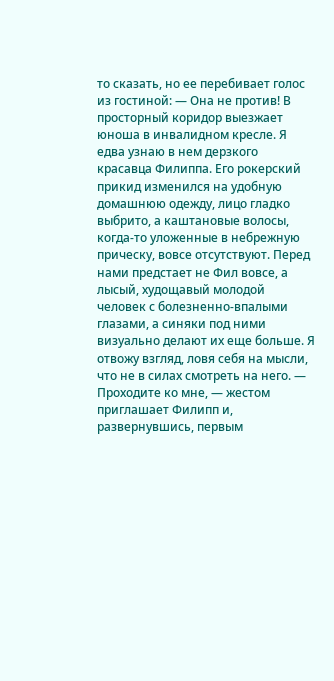то сказать, но ее перебивает голос из гостиной: — Она не против! В просторный коридор выезжает юноша в инвалидном кресле. Я едва узнаю в нем дерзкого красавца Филиппа. Его рокерский прикид изменился на удобную домашнюю одежду, лицо гладко выбрито, а каштановые волосы, когда-то уложенные в небрежную прическу, вовсе отсутствуют. Перед нами предстает не Фил вовсе, а лысый, худощавый молодой человек с болезненно-впалыми глазами, а синяки под ними визуально делают их еще больше. Я отвожу взгляд, ловя себя на мысли, что не в силах смотреть на него. — Проходите ко мне, — жестом приглашает Филипп и, развернувшись, первым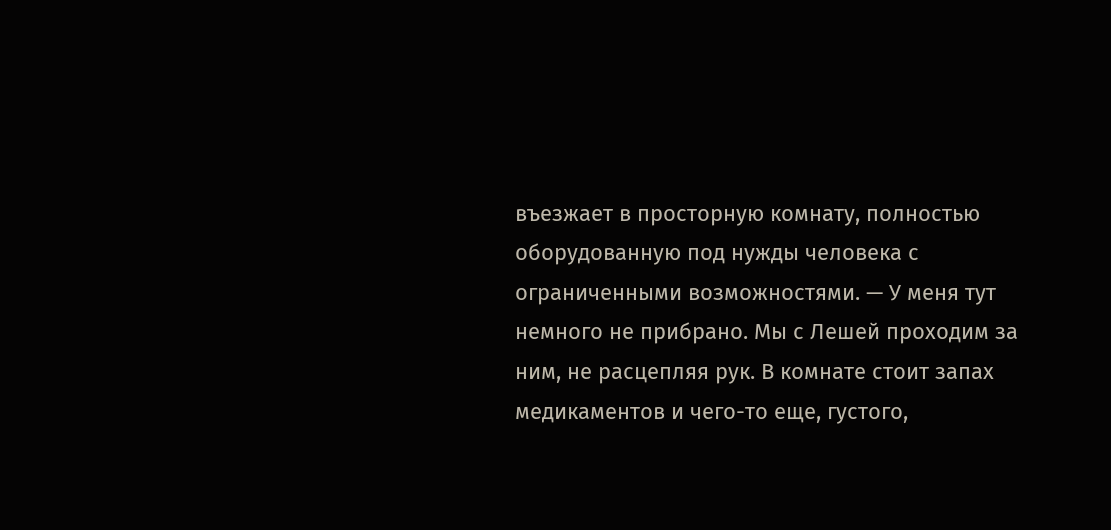въезжает в просторную комнату, полностью оборудованную под нужды человека с ограниченными возможностями. — У меня тут немного не прибрано. Мы с Лешей проходим за ним, не расцепляя рук. В комнате стоит запах медикаментов и чего-то еще, густого,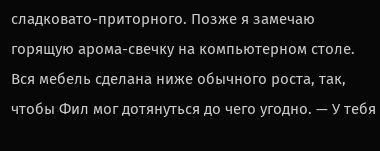сладковато-приторного. Позже я замечаю горящую арома-свечку на компьютерном столе. Вся мебель сделана ниже обычного роста, так, чтобы Фил мог дотянуться до чего угодно. — У тебя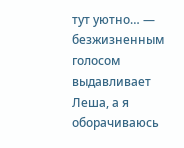тут уютно… — безжизненным голосом выдавливает Леша, а я оборачиваюсь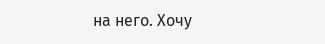на него. Хочу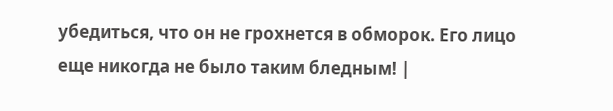убедиться, что он не грохнется в обморок. Его лицо еще никогда не было таким бледным! |